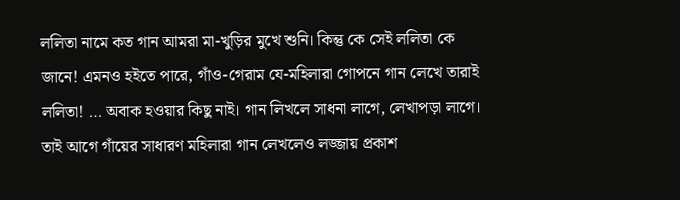ললিতা নামে কত গান আমরা মা-খুড়ির মুখে শুনি। কিন্তু কে সেই ললিতা কে জানে! এমনও হইতে পারে, গাঁও-গেরাম যে-মহিলারা গোপনে গান লেখে তারাই ললিতা! … অবাক হওয়ার কিছু নাই। গান লিখলে সাধনা লাগে, লেখাপড়া লাগে। তাই আগে গাঁয়ের সাধারণ মহিলারা গান লেখলেও লজ্জায় প্রকাশ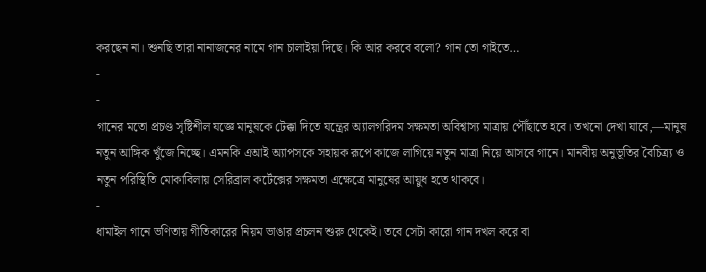করছেন না। শুনছি তারা নানাজনের নামে গান চালাইয়া দিছে। কি আর করবে বলো? গান তো গাইতে…
-
-
গানের মতো প্রচণ্ড সৃষ্টিশীল যজ্ঞে মানুষকে টেক্কা দিতে যন্ত্রের অ্যালগরিদম সক্ষমতা অবিশ্বাস্য মাত্রায় পৌঁছাতে হবে। তখনো দেখা যাবে,—মানুষ নতুন আঙ্গিক খুঁজে নিচ্ছে। এমনকি এআই অ্যাপসকে সহায়ক রূপে কাজে লাগিয়ে নতুন মাত্রা নিয়ে আসবে গানে। মানবীয় অনুভূতির বৈচিত্র্য ও নতুন পরিস্থিতি মোকাবিলায় সেরিব্রাল কর্টেক্সের সক্ষমতা এক্ষেত্রে মানুষের আয়ুধ হতে থাকবে।
-
ধামাইল গানে ভণিতায় গীতিকারের নিয়ম ভাঙার প্রচলন শুরু থেকেই। তবে সেটা কারো গান দখল করে বা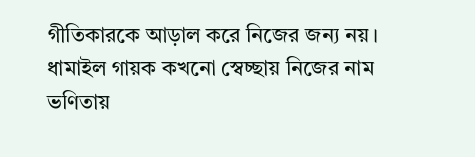গীতিকারকে আড়াল করে নিজের জন্য নয়। ধামাইল গায়ক কখনো স্বেচ্ছায় নিজের নাম ভণিতায়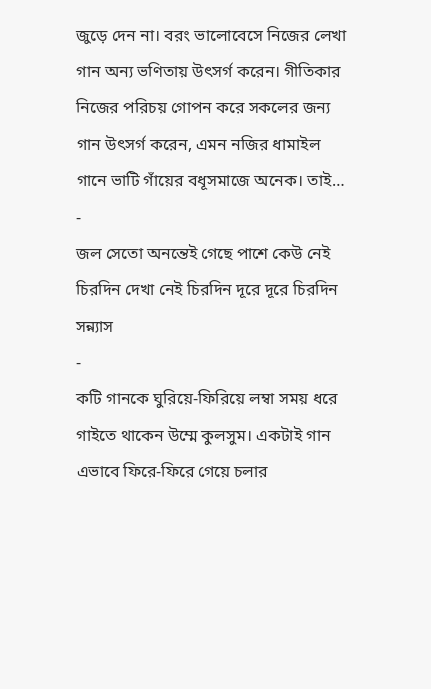জুড়ে দেন না। বরং ভালোবেসে নিজের লেখা গান অন্য ভণিতায় উৎসর্গ করেন। গীতিকার নিজের পরিচয় গোপন করে সকলের জন্য গান উৎসর্গ করেন, এমন নজির ধামাইল গানে ভাটি গাঁয়ের বধূসমাজে অনেক। তাই…
-
জল সেতো অনন্তেই গেছে পাশে কেউ নেই চিরদিন দেখা নেই চিরদিন দূরে দূরে চিরদিন সন্ন্যাস
-
কটি গানকে ঘুরিয়ে-ফিরিয়ে লম্বা সময় ধরে গাইতে থাকেন উম্মে কুলসুম। একটাই গান এভাবে ফিরে-ফিরে গেয়ে চলার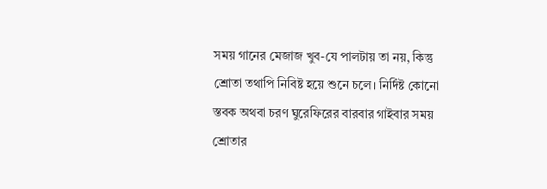সময় গানের মেজাজ খুব-যে পালটায় তা নয়, কিন্তু শ্রোতা তথাপি নিবিষ্ট হয়ে শুনে চলে। নির্দিষ্ট কোনো স্তবক অথবা চরণ ঘুরেফিরের বারবার গাইবার সময় শ্রোতার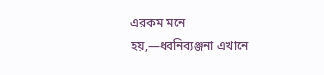এরকম মনে হয়,—ধ্বনিব্যঞ্জনা এখানে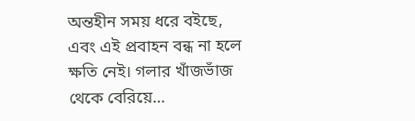অন্তহীন সময় ধরে বইছে, এবং এই প্রবাহন বন্ধ না হলে ক্ষতি নেই। গলার খাঁজভাঁজ থেকে বেরিয়ে…